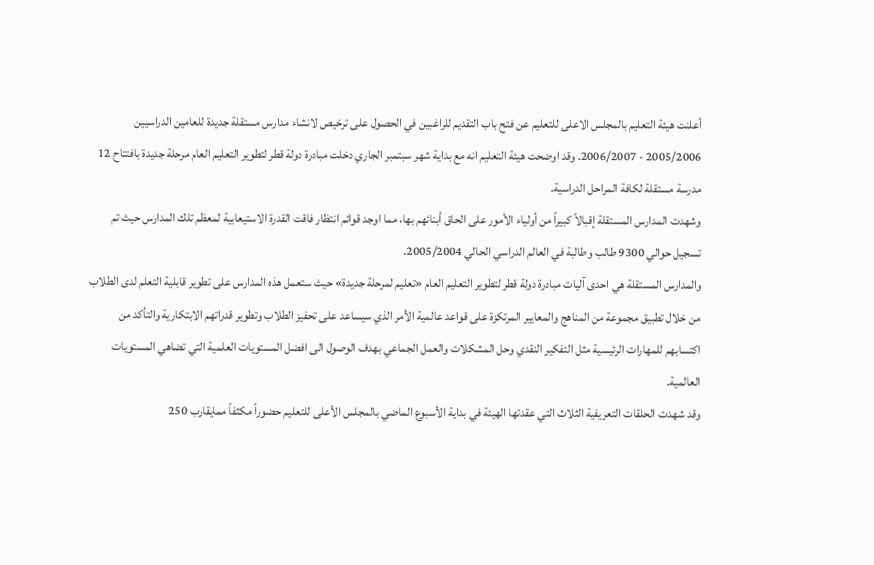أعلنت هيئة التعليم بالمجلس الاعلى للتعليم عن فتح باب التقديم للراغبين في الحصول على ترخيص لانشاء مدارس مستقلة جديدة للعامين الدراسيين 2005/2006 - 2006/2007. وقد اوضحت هيئة التعليم انه مع بداية شهر سبتمبر الجاري دخلت مبادرة دولة قطر لتطوير التعليم العام مرحلة جديدة بافتتاح 12 مدرسة مستقلة لكافة المراحل الدراسية.
وشهدت المدارس المستقلة إقبالاً كبيراً من أولياء الأمور على الحاق أبنائهم بها، مما اوجد قوائم انتظار فاقت القدرة الاستيعابية لمعظم تلك المدارس حيث تم تسجيل حوالي 9300 طالب وطالبة في العالم الدراسي الحالي 2005/2004.
والمدارس المستقلة هي احدى آليات مبادرة دولة قطر لتطوير التعليم العام «تعليم لمرحلة جديدة» حيث ستعمل هذه المدارس على تطوير قابلية التعلم لدى الطلاب من خلال تطبيق مجموعة من المناهج والمعايير المرتكزة على قواعد عالمية الأمر الذي سيساعد على تحفيز الطلاب وتطوير قدراتهم الابتكارية والتأكد من اكتسابهم للمهارات الرئيسية مثل التفكير النقدي وحل المشكلات والعمل الجماعي بهدف الوصول الى افضل المستويات العلمية التي تضاهي المستويات العالمية.
وقد شهدت الحلقات التعريفية الثلاث التي عقدتها الهيئة في بداية الأسبوع الماضي بالمجلس الأعلى للتعليم حضوراً مكثفاً ممايقارب 250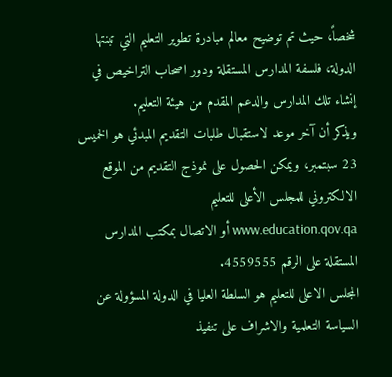شخصاً، حيث تم توضيح معالم مبادرة تطوير التعليم التي تبنتها الدولة، فلسفة المدارس المستقلة ودور اصحاب التراخيص في إنشاء تلك المدارس والدعم المقدم من هيئة التعليم.
ويذكر أن آخر موعد لاستقبال طلبات التقديم المبدئي هو الخميس 23 سبتمبر، ويمكن الحصول على نموذج التقديم من الموقع الالكتروني للمجلس الأعلى للتعليم
www.education.qov.qa أو الاتصال بمكتب المدارس المستقلة على الرقم 4559555.
المجلس الاعلى للتعليم هو السلطة العليا في الدولة المسؤولة عن السياسة التعلمية والاشراف على تنفيذ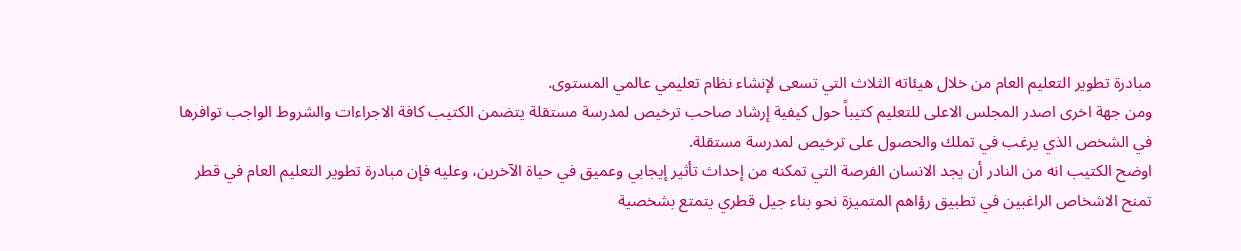مبادرة تطوير التعليم العام من خلال هيئاته الثلاث التي تسعى لإنشاء نظام تعليمي عالمي المستوى.
ومن جهة اخرى اصدر المجلس الاعلى للتعليم كتيباً حول كيفية إرشاد صاحب ترخيص لمدرسة مستقلة يتضمن الكتيب كافة الاجراءات والشروط الواجب توافرها في الشخص الذي يرغب في تملك والحصول على ترخيص لمدرسة مستقلة.
اوضح الكتيب انه من النادر أن يجد الانسان الفرصة التي تمكنه من إحداث تأثير إيجابي وعميق في حياة الآخرين، وعليه فإن مبادرة تطوير التعليم العام في قطر تمنح الاشخاص الراغبين في تطبيق رؤاهم المتميزة نحو بناء جيل قطري يتمتع بشخصية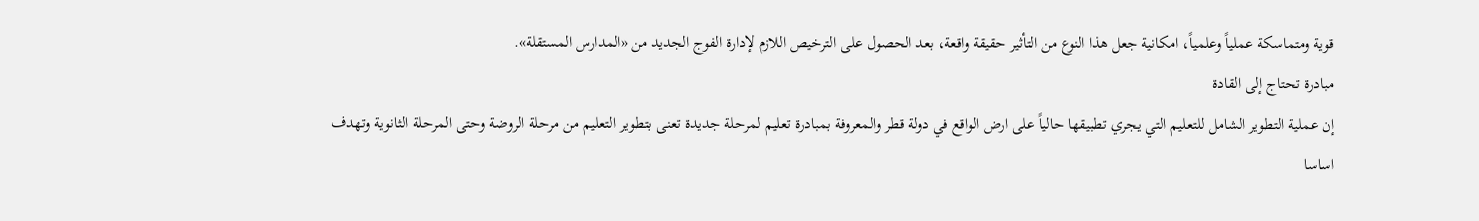قوية ومتماسكة عملياً وعلمياً، امكانية جعل هذا النوع من التأثير حقيقة واقعة، بعد الحصول على الترخيص اللازم لإدارة الفوج الجديد من «المدارس المستقلة».
مبادرة تحتاج إلى القادة
إن عملية التطوير الشامل للتعليم التي يجري تطبيقها حالياً على ارض الواقع في دولة قطر والمعروفة بمبادرة تعليم لمرحلة جديدة تعنى بتطوير التعليم من مرحلة الروضة وحتى المرحلة الثانوية وتهدف اساسا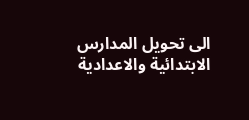الى تحويل المدارس الابتدائية والاعدادية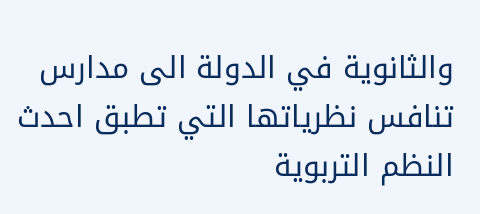والثانوية في الدولة الى مدارس تنافس نظرياتها التي تطبق احدث النظم التربوية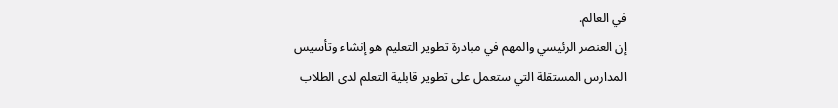في العالم.
إن العنصر الرئيسي والمهم في مبادرة تطوير التعليم هو إنشاء وتأسيس المدارس المستقلة التي ستعمل على تطوير قابلية التعلم لدى الطلاب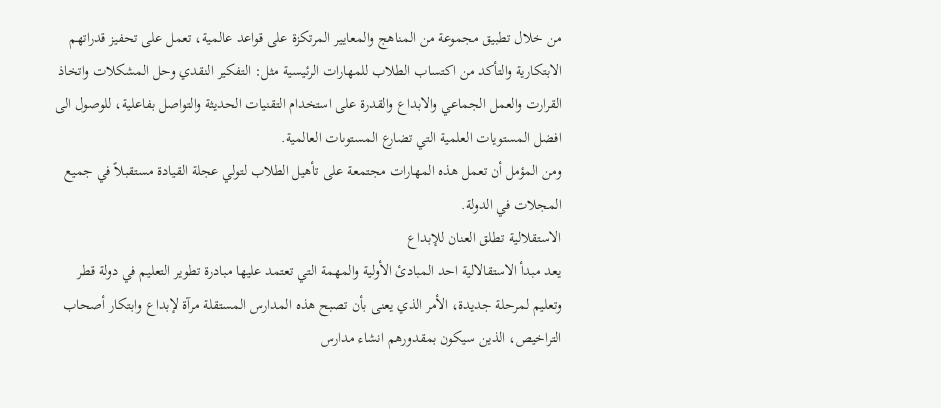من خلال تطبيق مجموعة من المناهج والمعايير المرتكزة على قواعد عالمية، تعمل على تحفيز قدراتهم الابتكارية والتأكد من اكتساب الطلاب للمهارات الرئيسية مثل: التفكير النقدي وحل المشكلات واتخاذ القرارت والعمل الجماعي والابداع والقدرة على استخدام التقنيات الحديثة والتواصل بفاعلية، للوصول الى افضل المستويات العلمية التي تضارع المستوىات العالمية.
ومن المؤمل أن تعمل هذه المهارات مجتمعة على تأهيل الطلاب لتولي عجلة القيادة مستقبلاً في جميع المجلات في الدولة.
الاستقلالية تطلق العنان للإبداع
يعد مبدأ الاستقالالية احد المبادئ الأولية والمهمة التي تعتمد عليها مبادرة تطوير التعليم في دولة قطر وتعليم لمرحلة جديدة، الأمر الذي يعنى بأن تصبح هذه المدارس المستقلة مرآة لإبداع وابتكار أصحاب التراخيص، الذين سيكون بمقدورهم انشاء مدارس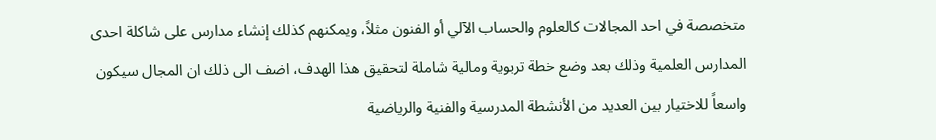متخصصة في احد المجالات كالعلوم والحساب الآلي أو الفنون مثلاً، ويمكنهم كذلك إنشاء مدارس على شاكلة احدى المدارس العلمية وذلك بعد وضع خطة تربوية ومالية شاملة لتحقيق هذا الهدف، اضف الى ذلك ان المجال سيكون واسعاً للاختيار بين العديد من الأنشطة المدرسية والفنية والرياضية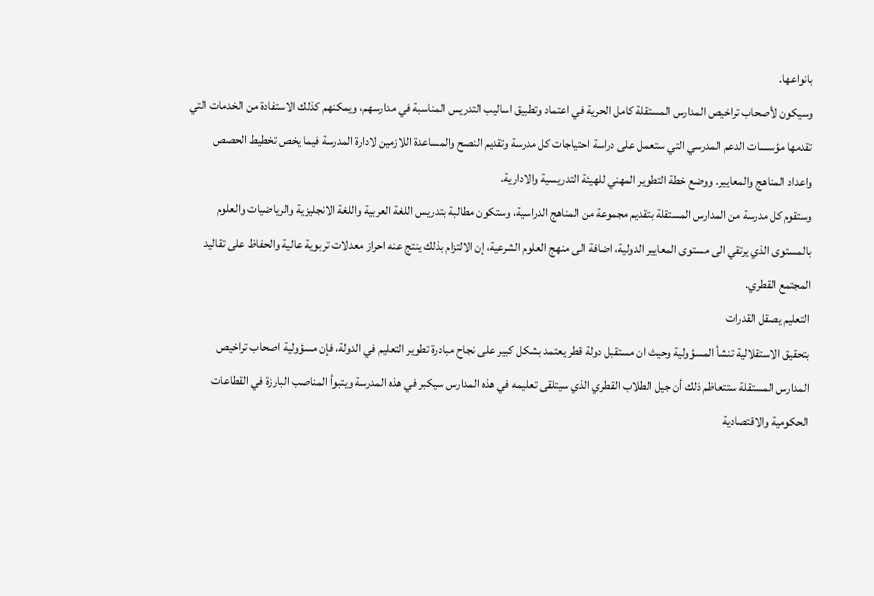بانواعها.
وسيكون لأصحاب تراخيص المدارس المستقلة كامل الحرية في اعتماد وتطبيق اساليب التدريس المناسبة في مدارسهم، ويمكنهم كذلك الاستفادة من الخدمات التي تقدمها مؤسسات الدعم المدرسي التي ستعمل على دراسة احتياجات كل مدرسة وتقديم النصح والمساعدة اللازمين لادارة المدرسة فيما يخص تخطيط الحصص واعداد المناهج والمعايير. ووضع خطة التطوير المهني للهيئة التدريسية والادارية.
وستقوم كل مدرسة من المدارس المستقلة بتقديم مجموعة من المناهج الدراسية، وستكون مطالبة بتدريس اللغة العربية واللغة الانجليزية والرياضيات والعلوم بالمستوى الذي يرتقي الى مستوى المعايير الدولية، اضافة الى منهج العلوم الشرعية، إن الالتزام بذلك ينتج عنه احراز معدلات تربوية عالية والحفاظ على تقاليد المجتمع القطري.
التعليم يصقل القدرات
بتحقيق الاستقلالية تنشأ المسؤولية وحيث ان مستقبل دولة قطر يعتمد بشكل كبير على نجاح مبادرة تطوير التعليم في الدولة، فإن مسؤولية اصحاب تراخيص المدارس المستقلة ستتعاظم ذلك أن جيل الطلاب القطري الذي سيتلقى تعليمه في هذه المدارس سيكبر في هذه المدرسة ويتبوأ المناصب البارزة في القطاعات الحكومية والاقتصادية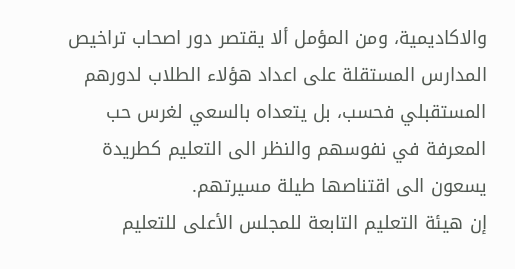والاكاديمية، ومن المؤمل ألا يقتصر دور اصحاب تراخيص المدارس المستقلة على اعداد هؤلاء الطلاب لدورهم المستقبلي فحسب، بل يتعداه بالسعي لغرس حب المعرفة في نفوسهم والنظر الى التعليم كطريدة يسعون الى اقتناصها طيلة مسيرتهم.
إن هيئة التعليم التابعة للمجلس الأعلى للتعليم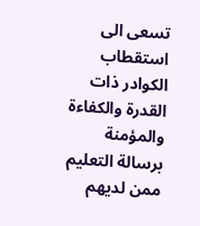تسعى الى استقطاب الكوادر ذات القدرة والكفاءة والمؤمنة برسالة التعليم ممن لديهم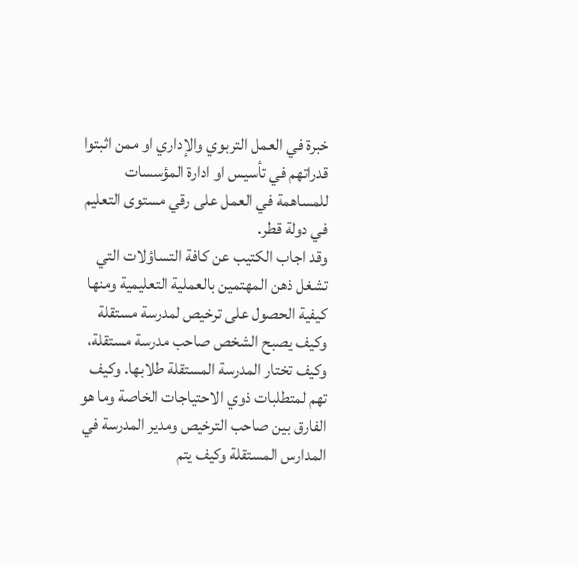خبرة في العمل التربوي والإداري او ممن اثبتوا قدراتهم في تأسيس او ادارة المؤسسات للمساهمة في العمل على رقي مستوى التعليم في دولة قطر.
وقد اجاب الكتيب عن كافة التساؤلات التي تشغل ذهن المهتمين بالعملية التعليمية ومنها كيفية الحصول على ترخيص لمدرسة مستقلة وكيف يصبح الشخص صاحب مدرسة مستقلة، وكيف تختار المدرسة المستقلة طلابها. وكيف تهم لمتطلبات ذوي الاحتياجات الخاصة وما هو الفارق بين صاحب الترخيص ومدير المدرسة في المدارس المستقلة وكيف يتم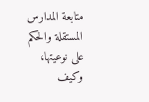متابعة المدارس المستقلة والحكم على نوعيتها، وكيف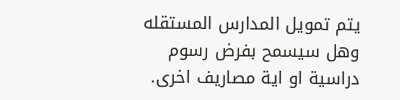يتم تمويل المدارس المستقله وهل سيسمح بفرض رسوم دراسية او اية مصاريف اخرى.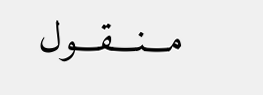مـــنـــقـــول